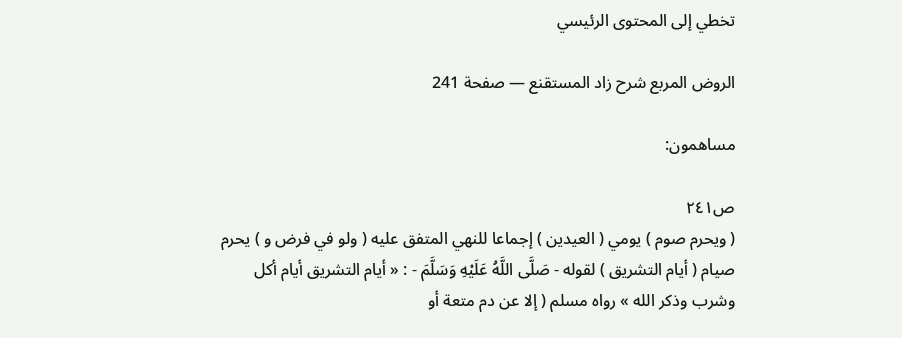تخطي إلى المحتوى الرئيسي

الروض المربع شرح زاد المستقنع — صفحة 241

مساهمون:

ص٢٤١
( ويحرم صوم ) يومي ( العيدين ) إجماعا للنهي المتفق عليه ( ولو في فرض و ) يحرم صيام ( أيام التشريق ) لقوله - صَلَّى اللَّهُ عَلَيْهِ وَسَلَّمَ - : « أيام التشريق أيام أكل وشرب وذكر الله » رواه مسلم ( إلا عن دم متعة أو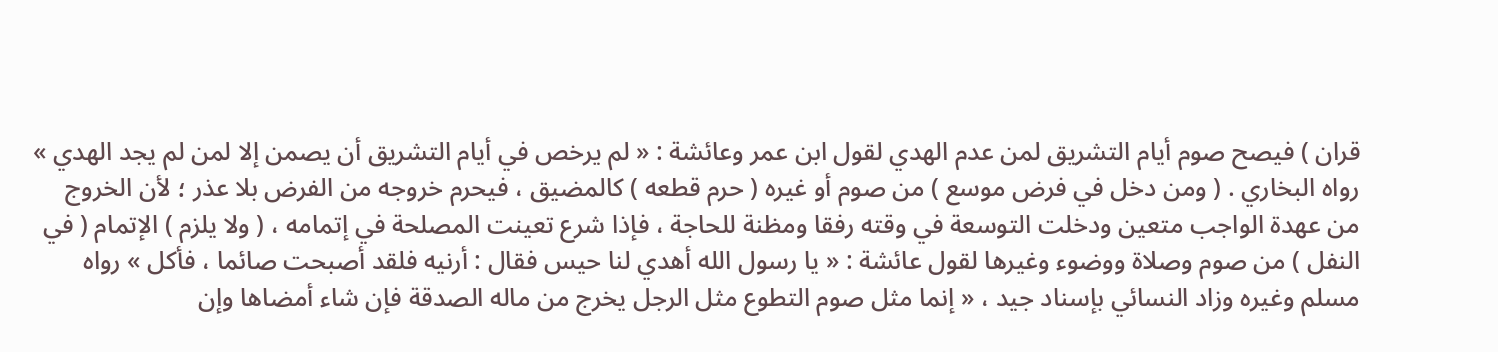قران ) فيصح صوم أيام التشريق لمن عدم الهدي لقول ابن عمر وعائشة : « لم يرخص في أيام التشريق أن يصمن إلا لمن لم يجد الهدي » رواه البخاري . ( ومن دخل في فرض موسع ) من صوم أو غيره ( حرم قطعه ) كالمضيق ، فيحرم خروجه من الفرض بلا عذر ؛ لأن الخروج من عهدة الواجب متعين ودخلت التوسعة في وقته رفقا ومظنة للحاجة ، فإذا شرع تعينت المصلحة في إتمامه ، ( ولا يلزم ) الإتمام ( في النفل ) من صوم وصلاة ووضوء وغيرها لقول عائشة : « يا رسول الله أهدي لنا حيس فقال : أرنيه فلقد أصبحت صائما ، فأكل » رواه مسلم وغيره وزاد النسائي بإسناد جيد ، « إنما مثل صوم التطوع مثل الرجل يخرج من ماله الصدقة فإن شاء أمضاها وإن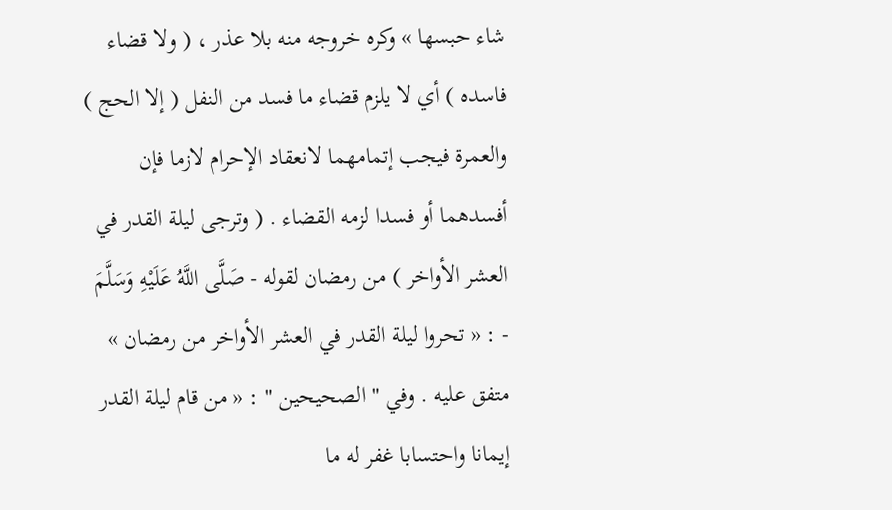شاء حبسها » وكره خروجه منه بلا عذر ، ( ولا قضاء فاسده ) أي لا يلزم قضاء ما فسد من النفل ( إلا الحج ) والعمرة فيجب إتمامهما لانعقاد الإحرام لازما فإن أفسدهما أو فسدا لزمه القضاء . ( وترجى ليلة القدر في العشر الأواخر ) من رمضان لقوله - صَلَّى اللَّهُ عَلَيْهِ وَسَلَّمَ - : « تحروا ليلة القدر في العشر الأواخر من رمضان » متفق عليه . وفي " الصحيحين " : « من قام ليلة القدر إيمانا واحتسابا غفر له ما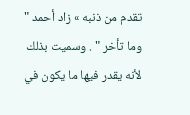تقدم من ذنبه » زاد أحمد " وما تأخر " . وسميت بذلك لأنه يقدر فيها ما يكون في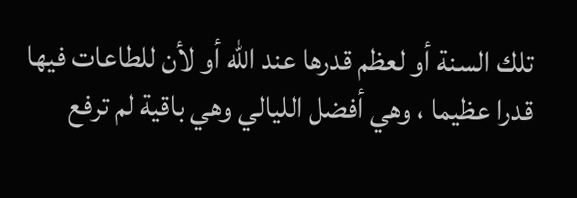تلك السنة أو لعظم قدرها عند الله أو لأن للطاعات فيها قدرا عظيما ، وهي أفضل الليالي وهي باقية لم ترفع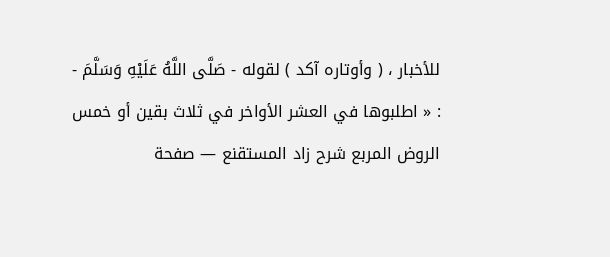للأخبار ، ( وأوتاره آكد ) لقوله - صَلَّى اللَّهُ عَلَيْهِ وَسَلَّمَ - : « اطلبوها في العشر الأواخر في ثلاث بقين أو خمس
الروض المربع شرح زاد المستقنع — صفحة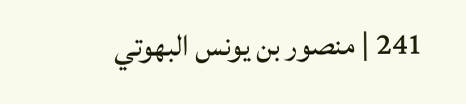241 | منصور بن يونس البهوتي